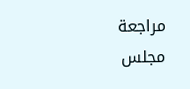مراجعة مجلس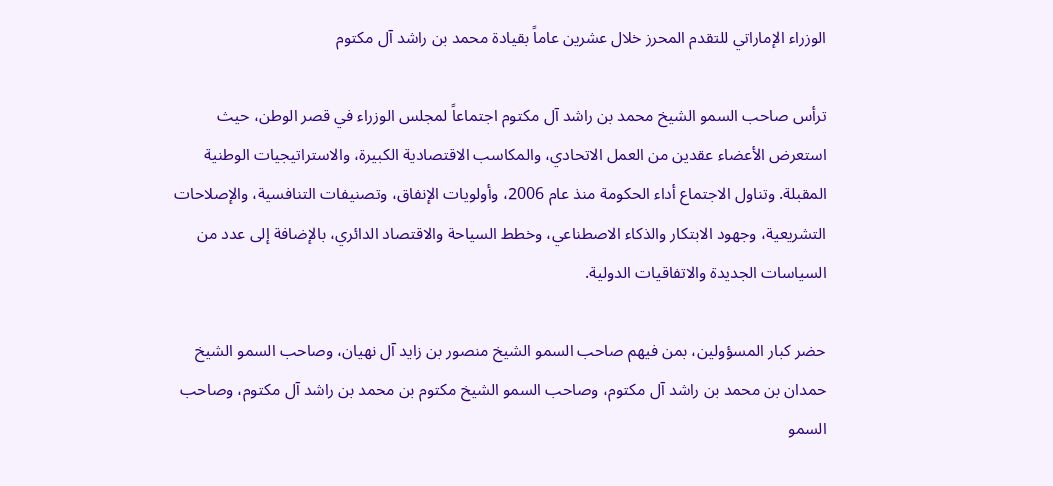الوزراء الإماراتي للتقدم المحرز خلال عشرين عاماً بقيادة محمد بن راشد آل مكتوم

ترأس صاحب السمو الشيخ محمد بن راشد آل مكتوم اجتماعاً لمجلس الوزراء في قصر الوطن، حيث استعرض الأعضاء عقدين من العمل الاتحادي، والمكاسب الاقتصادية الكبيرة، والاستراتيجيات الوطنية المقبلة. وتناول الاجتماع أداء الحكومة منذ عام 2006، وأولويات الإنفاق، وتصنيفات التنافسية، والإصلاحات التشريعية، وجهود الابتكار والذكاء الاصطناعي، وخطط السياحة والاقتصاد الدائري، بالإضافة إلى عدد من السياسات الجديدة والاتفاقيات الدولية.

حضر كبار المسؤولين، بمن فيهم صاحب السمو الشيخ منصور بن زايد آل نهيان، وصاحب السمو الشيخ حمدان بن محمد بن راشد آل مكتوم، وصاحب السمو الشيخ مكتوم بن محمد بن راشد آل مكتوم، وصاحب السمو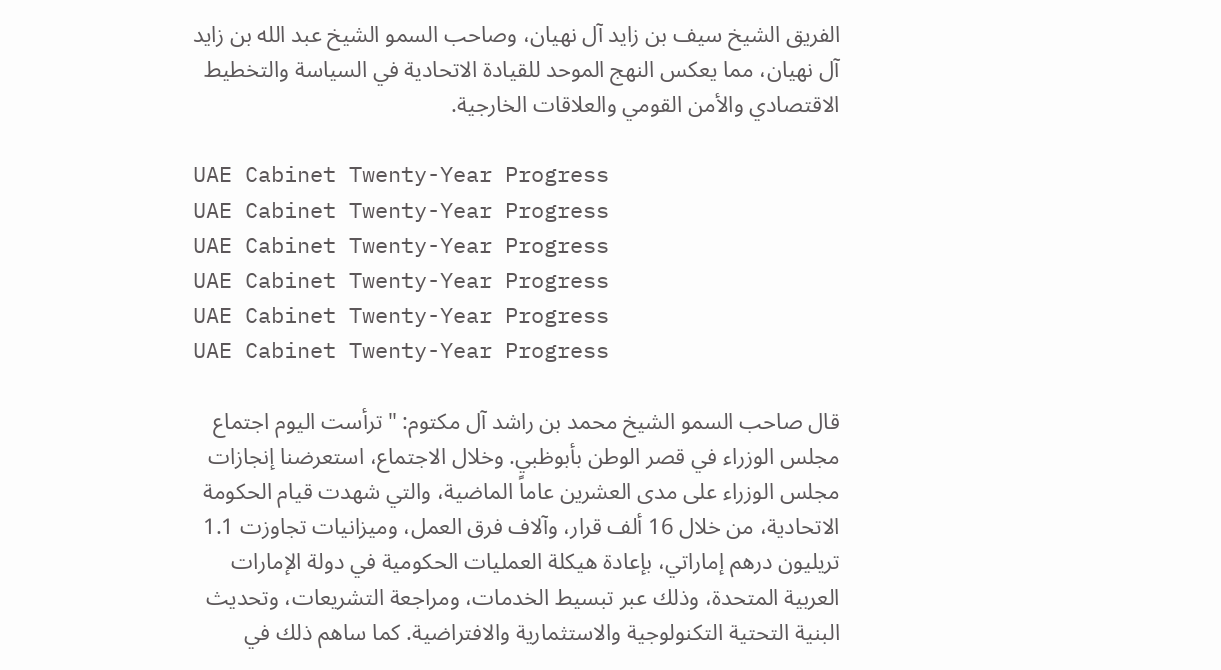الفريق الشيخ سيف بن زايد آل نهيان، وصاحب السمو الشيخ عبد الله بن زايد آل نهيان، مما يعكس النهج الموحد للقيادة الاتحادية في السياسة والتخطيط الاقتصادي والأمن القومي والعلاقات الخارجية.

UAE Cabinet Twenty-Year Progress
UAE Cabinet Twenty-Year Progress
UAE Cabinet Twenty-Year Progress
UAE Cabinet Twenty-Year Progress
UAE Cabinet Twenty-Year Progress
UAE Cabinet Twenty-Year Progress

قال صاحب السمو الشيخ محمد بن راشد آل مكتوم: "ترأست اليوم اجتماع مجلس الوزراء في قصر الوطن بأبوظبي. وخلال الاجتماع، استعرضنا إنجازات مجلس الوزراء على مدى العشرين عاماً الماضية، والتي شهدت قيام الحكومة الاتحادية، من خلال 16 ألف قرار، وآلاف فرق العمل، وميزانيات تجاوزت 1.1 تريليون درهم إماراتي، بإعادة هيكلة العمليات الحكومية في دولة الإمارات العربية المتحدة، وذلك عبر تبسيط الخدمات، ومراجعة التشريعات، وتحديث البنية التحتية التكنولوجية والاستثمارية والافتراضية. كما ساهم ذلك في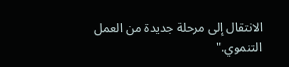الانتقال إلى مرحلة جديدة من العمل التنموي."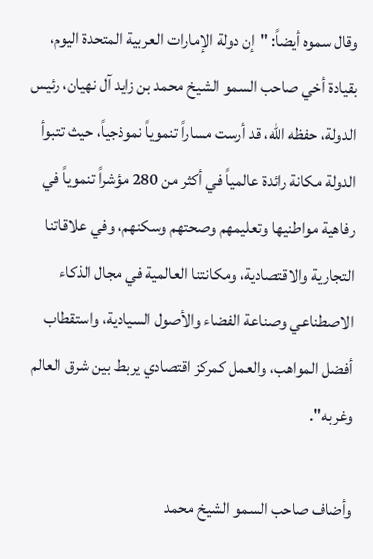وقال سموه أيضاً: "إن دولة الإمارات العربية المتحدة اليوم، بقيادة أخي صاحب السمو الشيخ محمد بن زايد آل نهيان، رئيس الدولة، حفظه الله، قد أرست مساراً تنموياً نموذجياً، حيث تتبوأ الدولة مكانة رائدة عالمياً في أكثر من 280 مؤشراً تنموياً في رفاهية مواطنيها وتعليمهم وصحتهم وسكنهم، وفي علاقاتنا التجارية والاقتصادية، ومكانتنا العالمية في مجال الذكاء الاصطناعي وصناعة الفضاء والأصول السيادية، واستقطاب أفضل المواهب، والعمل كمركز اقتصادي يربط بين شرق العالم وغربه".

وأضاف صاحب السمو الشيخ محمد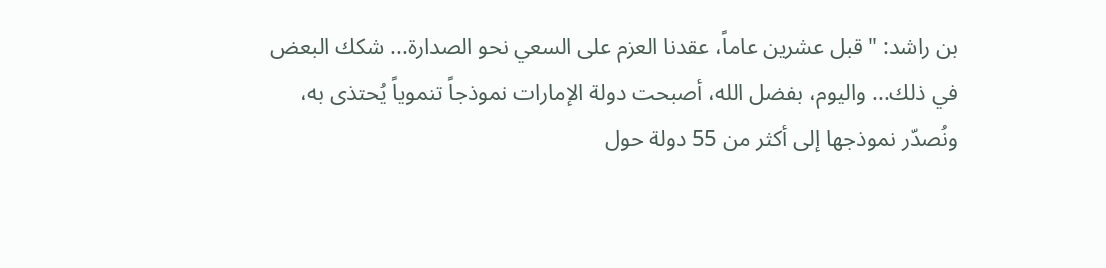بن راشد: "قبل عشرين عاماً، عقدنا العزم على السعي نحو الصدارة... شكك البعض في ذلك... واليوم، بفضل الله، أصبحت دولة الإمارات نموذجاً تنموياً يُحتذى به، ونُصدّر نموذجها إلى أكثر من 55 دولة حول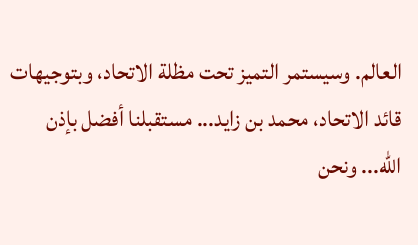العالم. وسيستمر التميز تحت مظلة الاتحاد، وبتوجيهات قائد الاتحاد، محمد بن زايد... مستقبلنا أفضل بإذن الله... ونحن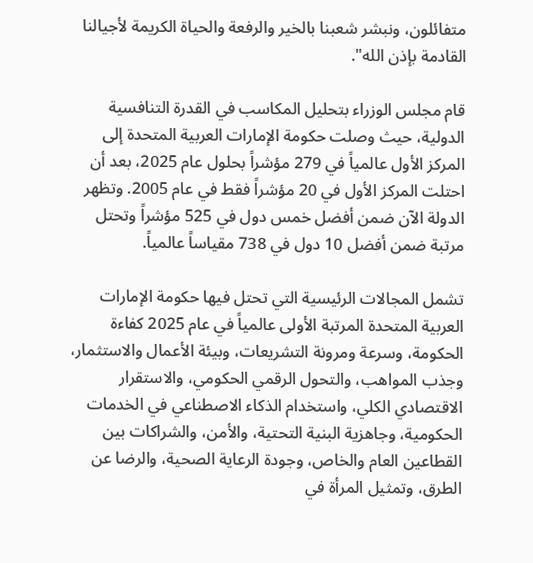متفائلون، ونبشر شعبنا بالخير والرفعة والحياة الكريمة لأجيالنا القادمة بإذن الله".

قام مجلس الوزراء بتحليل المكاسب في القدرة التنافسية الدولية، حيث وصلت حكومة الإمارات العربية المتحدة إلى المركز الأول عالمياً في 279 مؤشراً بحلول عام 2025، بعد أن احتلت المركز الأول في 20 مؤشراً فقط في عام 2005. وتظهر الدولة الآن ضمن أفضل خمس دول في 525 مؤشراً وتحتل مرتبة ضمن أفضل 10 دول في 738 مقياساً عالمياً.

تشمل المجالات الرئيسية التي تحتل فيها حكومة الإمارات العربية المتحدة المرتبة الأولى عالمياً في عام 2025 كفاءة الحكومة، وسرعة ومرونة التشريعات، وبيئة الأعمال والاستثمار، وجذب المواهب، والتحول الرقمي الحكومي، والاستقرار الاقتصادي الكلي، واستخدام الذكاء الاصطناعي في الخدمات الحكومية، وجاهزية البنية التحتية، والأمن، والشراكات بين القطاعين العام والخاص، وجودة الرعاية الصحية، والرضا عن الطرق، وتمثيل المرأة في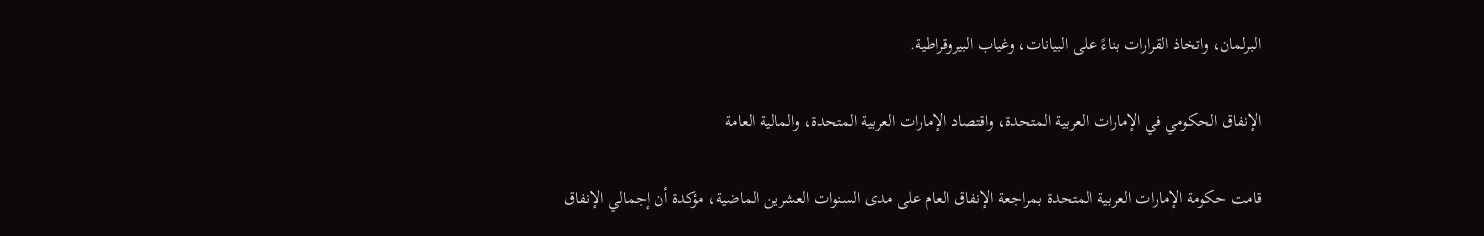البرلمان، واتخاذ القرارات بناءً على البيانات، وغياب البيروقراطية.

الإنفاق الحكومي في الإمارات العربية المتحدة، واقتصاد الإمارات العربية المتحدة، والمالية العامة

قامت حكومة الإمارات العربية المتحدة بمراجعة الإنفاق العام على مدى السنوات العشرين الماضية، مؤكدة أن إجمالي الإنفاق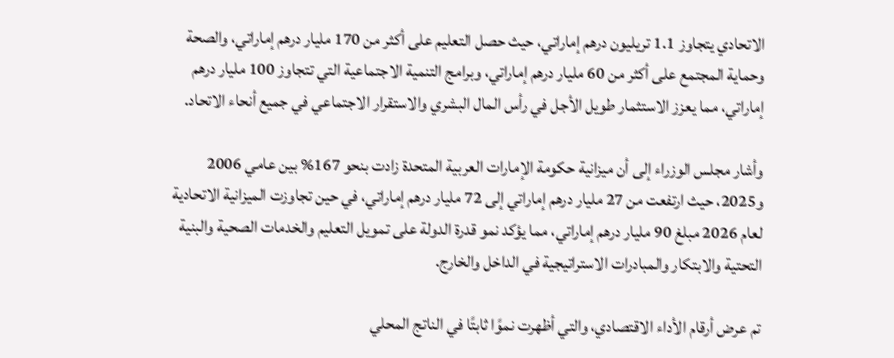الاتحادي يتجاوز 1.1 تريليون درهم إماراتي، حيث حصل التعليم على أكثر من 170 مليار درهم إماراتي، والصحة وحماية المجتمع على أكثر من 60 مليار درهم إماراتي، وبرامج التنمية الاجتماعية التي تتجاوز 100 مليار درهم إماراتي، مما يعزز الاستثمار طويل الأجل في رأس المال البشري والاستقرار الاجتماعي في جميع أنحاء الاتحاد.

وأشار مجلس الوزراء إلى أن ميزانية حكومة الإمارات العربية المتحدة زادت بنحو 167% بين عامي 2006 و2025، حيث ارتفعت من 27 مليار درهم إماراتي إلى 72 مليار درهم إماراتي، في حين تجاوزت الميزانية الاتحادية لعام 2026 مبلغ 90 مليار درهم إماراتي، مما يؤكد نمو قدرة الدولة على تمويل التعليم والخدمات الصحية والبنية التحتية والابتكار والمبادرات الاستراتيجية في الداخل والخارج.

تم عرض أرقام الأداء الاقتصادي، والتي أظهرت نموًا ثابتًا في الناتج المحلي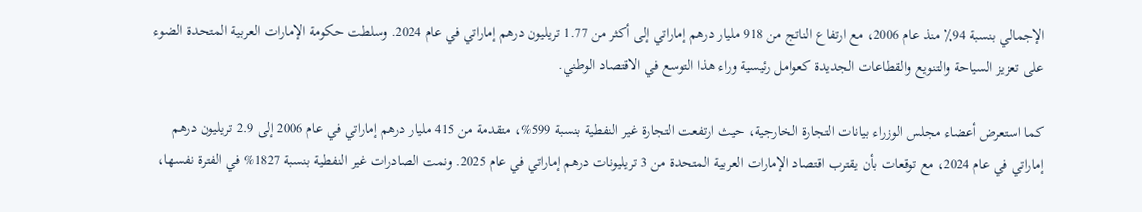الإجمالي بنسبة 94٪ منذ عام 2006، مع ارتفاع الناتج من 918 مليار درهم إماراتي إلى أكثر من 1.77 تريليون درهم إماراتي في عام 2024. وسلطت حكومة الإمارات العربية المتحدة الضوء على تعزيز السياحة والتنويع والقطاعات الجديدة كعوامل رئيسية وراء هذا التوسع في الاقتصاد الوطني.

كما استعرض أعضاء مجلس الوزراء بيانات التجارة الخارجية، حيث ارتفعت التجارة غير النفطية بنسبة 599%، متقدمة من 415 مليار درهم إماراتي في عام 2006 إلى 2.9 تريليون درهم إماراتي في عام 2024، مع توقعات بأن يقترب اقتصاد الإمارات العربية المتحدة من 3 تريليونات درهم إماراتي في عام 2025. ونمت الصادرات غير النفطية بنسبة 1827% في الفترة نفسها،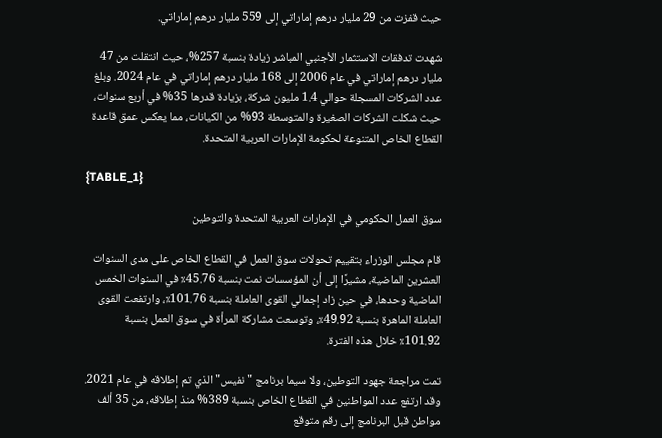حيث قفزت من 29 مليار درهم إماراتي إلى 559 مليار درهم إماراتي.

شهدت تدفقات الاستثمار الأجنبي المباشر زيادة بنسبة 257%، حيث انتقلت من 47 مليار درهم إماراتي في عام 2006 إلى 168 مليار درهم إماراتي في عام 2024. وبلغ عدد الشركات المسجلة حوالي 1.4 مليون شركة، بزيادة قدرها 35% في أربع سنوات، حيث شكلت الشركات الصغيرة والمتوسطة 93% من الكيانات، مما يعكس عمق قاعدة القطاع الخاص المتنوعة لحكومة الإمارات العربية المتحدة.

{TABLE_1}

سوق العمل الحكومي في الإمارات العربية المتحدة والتوطين

قام مجلس الوزراء بتقييم تحولات سوق العمل في القطاع الخاص على مدى السنوات العشرين الماضية، مشيرًا إلى أن المؤسسات نمت بنسبة 45.76٪ في السنوات الخمس الماضية وحدها، في حين زاد إجمالي القوى العاملة بنسبة 101.76٪، وارتفعت القوى العاملة الماهرة بنسبة 49.92٪، وتوسعت مشاركة المرأة في سوق العمل بنسبة 101.92٪ خلال هذه الفترة.

تمت مراجعة جهود التوطين، ولا سيما برنامج "نفيس" الذي تم إطلاقه في عام 2021. وقد ارتفع عدد المواطنين في القطاع الخاص بنسبة 389% منذ إطلاقه، من 35 ألف مواطن قبل البرنامج إلى رقم متوقع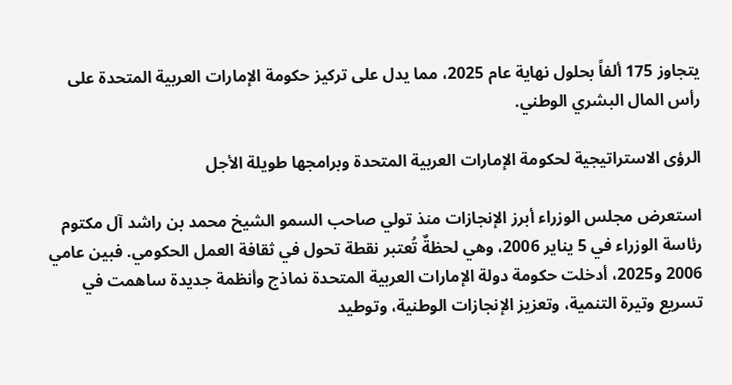يتجاوز 175 ألفاً بحلول نهاية عام 2025، مما يدل على تركيز حكومة الإمارات العربية المتحدة على رأس المال البشري الوطني.

الرؤى الاستراتيجية لحكومة الإمارات العربية المتحدة وبرامجها طويلة الأجل

استعرض مجلس الوزراء أبرز الإنجازات منذ تولي صاحب السمو الشيخ محمد بن راشد آل مكتوم رئاسة الوزراء في 5 يناير 2006، وهي لحظةٌ تُعتبر نقطة تحول في ثقافة العمل الحكومي. فبين عامي 2006 و2025، أدخلت حكومة دولة الإمارات العربية المتحدة نماذج وأنظمة جديدة ساهمت في تسريع وتيرة التنمية، وتعزيز الإنجازات الوطنية، وتوطيد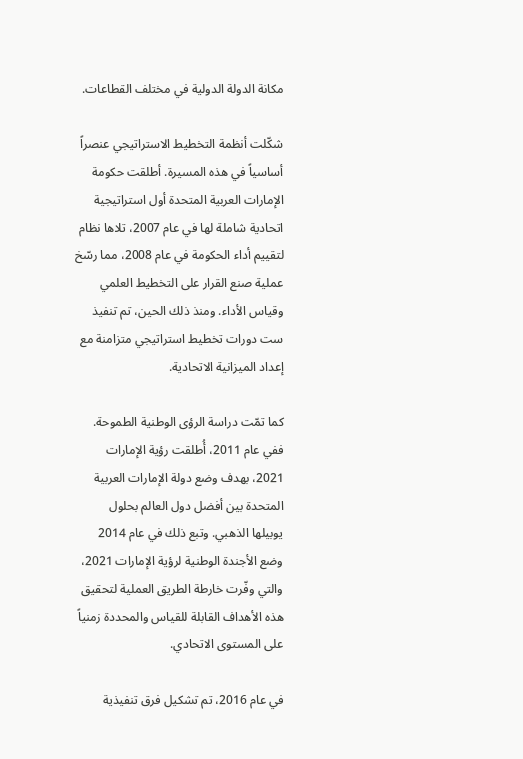مكانة الدولة الدولية في مختلف القطاعات.

شكّلت أنظمة التخطيط الاستراتيجي عنصراً أساسياً في هذه المسيرة. أطلقت حكومة الإمارات العربية المتحدة أول استراتيجية اتحادية شاملة لها في عام 2007، تلاها نظام لتقييم أداء الحكومة في عام 2008، مما رسّخ عملية صنع القرار على التخطيط العلمي وقياس الأداء. ومنذ ذلك الحين، تم تنفيذ ست دورات تخطيط استراتيجي متزامنة مع إعداد الميزانية الاتحادية.

كما تمّت دراسة الرؤى الوطنية الطموحة. ففي عام 2011، أُطلقت رؤية الإمارات 2021، بهدف وضع دولة الإمارات العربية المتحدة بين أفضل دول العالم بحلول يوبيلها الذهبي. وتبع ذلك في عام 2014 وضع الأجندة الوطنية لرؤية الإمارات 2021، والتي وفّرت خارطة الطريق العملية لتحقيق هذه الأهداف القابلة للقياس والمحددة زمنياً على المستوى الاتحادي.

في عام 2016، تم تشكيل فرق تنفيذية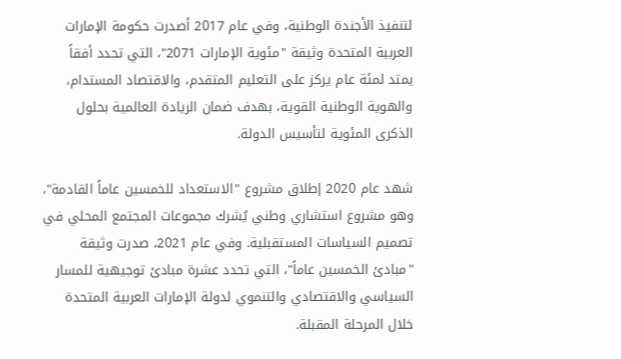لتنفيذ الأجندة الوطنية، وفي عام 2017 أصدرت حكومة الإمارات العربية المتحدة وثيقة "مئوية الإمارات 2071"، التي تحدد أفقاً يمتد لمئة عام يركز على التعليم المتقدم، والاقتصاد المستدام، والهوية الوطنية القوية، بهدف ضمان الريادة العالمية بحلول الذكرى المئوية لتأسيس الدولة.

شهد عام 2020 إطلاق مشروع "الاستعداد للخمسين عاماً القادمة"، وهو مشروع استشاري وطني يُشرك مجموعات المجتمع المحلي في تصميم السياسات المستقبلية. وفي عام 2021، صدرت وثيقة "مبادئ الخمسين عاماً"، التي تحدد عشرة مبادئ توجيهية للمسار السياسي والاقتصادي والتنموي لدولة الإمارات العربية المتحدة خلال المرحلة المقبلة.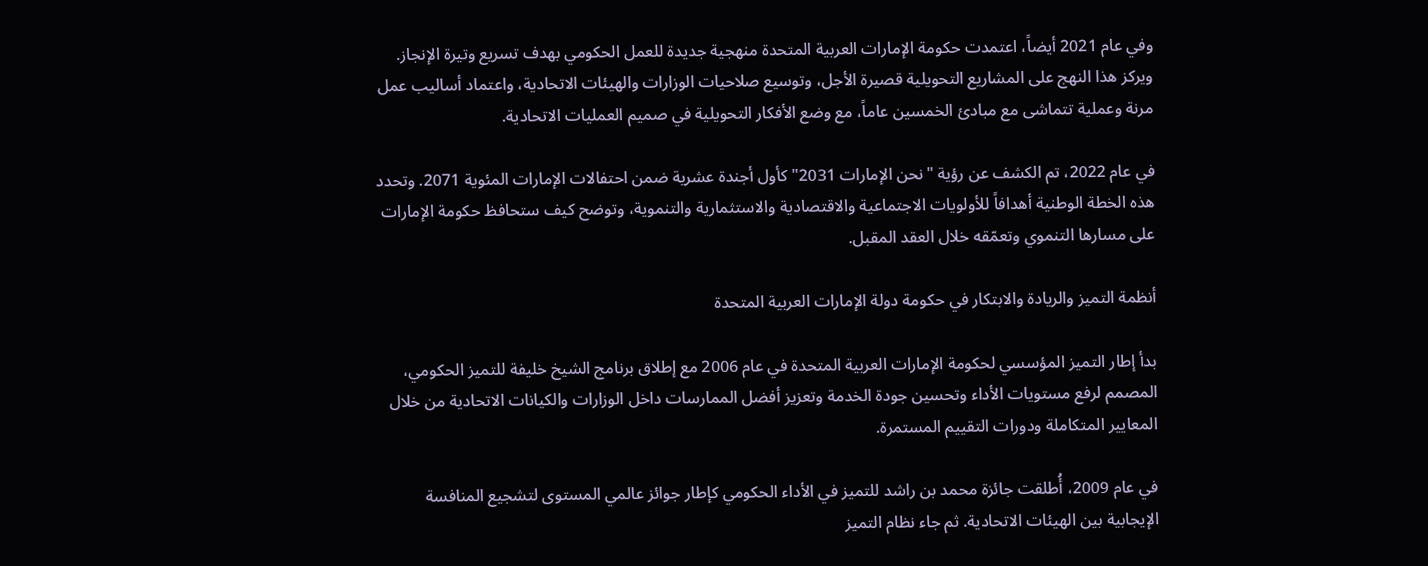وفي عام 2021 أيضاً، اعتمدت حكومة الإمارات العربية المتحدة منهجية جديدة للعمل الحكومي بهدف تسريع وتيرة الإنجاز. ويركز هذا النهج على المشاريع التحويلية قصيرة الأجل، وتوسيع صلاحيات الوزارات والهيئات الاتحادية، واعتماد أساليب عمل مرنة وعملية تتماشى مع مبادئ الخمسين عاماً، مع وضع الأفكار التحويلية في صميم العمليات الاتحادية.

في عام 2022، تم الكشف عن رؤية "نحن الإمارات 2031" كأول أجندة عشرية ضمن احتفالات الإمارات المئوية 2071. وتحدد هذه الخطة الوطنية أهدافاً للأولويات الاجتماعية والاقتصادية والاستثمارية والتنموية، وتوضح كيف ستحافظ حكومة الإمارات على مسارها التنموي وتعمّقه خلال العقد المقبل.

أنظمة التميز والريادة والابتكار في حكومة دولة الإمارات العربية المتحدة

بدأ إطار التميز المؤسسي لحكومة الإمارات العربية المتحدة في عام 2006 مع إطلاق برنامج الشيخ خليفة للتميز الحكومي، المصمم لرفع مستويات الأداء وتحسين جودة الخدمة وتعزيز أفضل الممارسات داخل الوزارات والكيانات الاتحادية من خلال المعايير المتكاملة ودورات التقييم المستمرة.

في عام 2009، أُطلقت جائزة محمد بن راشد للتميز في الأداء الحكومي كإطار جوائز عالمي المستوى لتشجيع المنافسة الإيجابية بين الهيئات الاتحادية. ثم جاء نظام التميز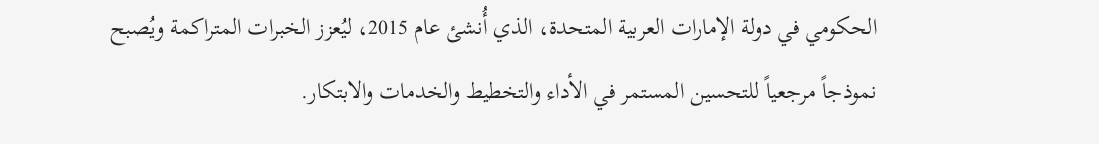الحكومي في دولة الإمارات العربية المتحدة، الذي أُنشئ عام 2015، ليُعزز الخبرات المتراكمة ويُصبح نموذجاً مرجعياً للتحسين المستمر في الأداء والتخطيط والخدمات والابتكار.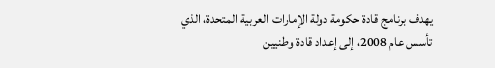يهدف برنامج قادة حكومة دولة الإمارات العربية المتحدة، الذي تأسس عام 2008، إلى إعداد قادة وطنيين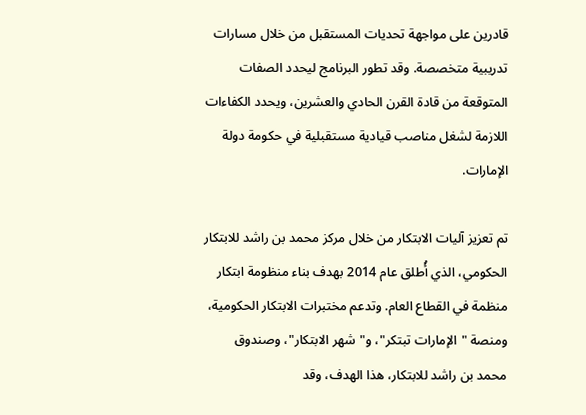قادرين على مواجهة تحديات المستقبل من خلال مسارات تدريبية متخصصة. وقد تطور البرنامج ليحدد الصفات المتوقعة من قادة القرن الحادي والعشرين، ويحدد الكفاءات اللازمة لشغل مناصب قيادية مستقبلية في حكومة دولة الإمارات.

تم تعزيز آليات الابتكار من خلال مركز محمد بن راشد للابتكار الحكومي، الذي أُطلق عام 2014 بهدف بناء منظومة ابتكار منظمة في القطاع العام. وتدعم مختبرات الابتكار الحكومية، ومنصة "الإمارات تبتكر"، و"شهر الابتكار"، وصندوق محمد بن راشد للابتكار، هذا الهدف، وقد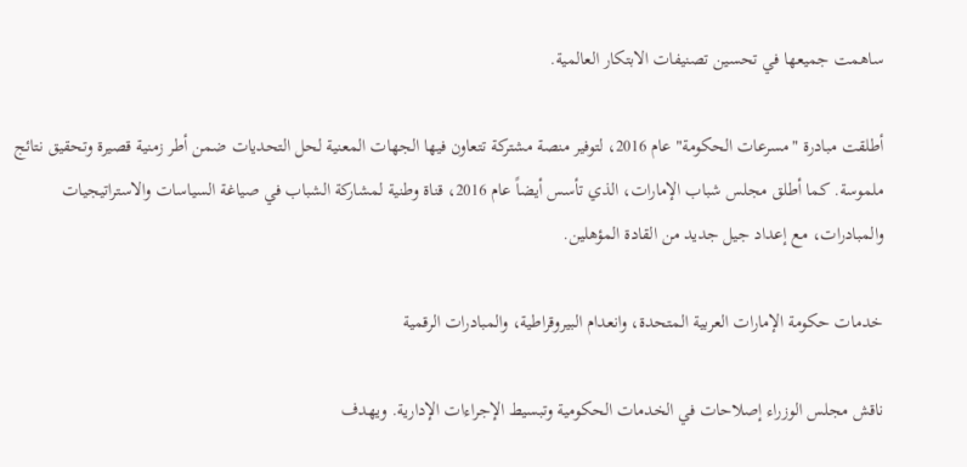ساهمت جميعها في تحسين تصنيفات الابتكار العالمية.

أطلقت مبادرة "مسرعات الحكومة" عام 2016، لتوفير منصة مشتركة تتعاون فيها الجهات المعنية لحل التحديات ضمن أطر زمنية قصيرة وتحقيق نتائج ملموسة. كما أطلق مجلس شباب الإمارات، الذي تأسس أيضاً عام 2016، قناة وطنية لمشاركة الشباب في صياغة السياسات والاستراتيجيات والمبادرات، مع إعداد جيل جديد من القادة المؤهلين.

خدمات حكومة الإمارات العربية المتحدة، وانعدام البيروقراطية، والمبادرات الرقمية

ناقش مجلس الوزراء إصلاحات في الخدمات الحكومية وتبسيط الإجراءات الإدارية. ويهدف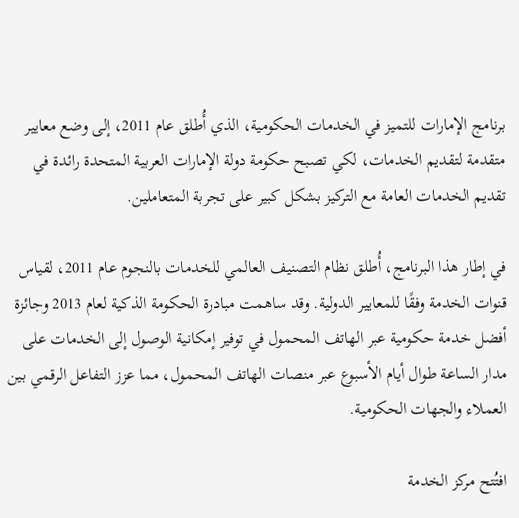برنامج الإمارات للتميز في الخدمات الحكومية، الذي أُطلق عام 2011، إلى وضع معايير متقدمة لتقديم الخدمات، لكي تصبح حكومة دولة الإمارات العربية المتحدة رائدة في تقديم الخدمات العامة مع التركيز بشكل كبير على تجربة المتعاملين.

في إطار هذا البرنامج، أُطلق نظام التصنيف العالمي للخدمات بالنجوم عام 2011، لقياس قنوات الخدمة وفقًا للمعايير الدولية. وقد ساهمت مبادرة الحكومة الذكية لعام 2013 وجائزة أفضل خدمة حكومية عبر الهاتف المحمول في توفير إمكانية الوصول إلى الخدمات على مدار الساعة طوال أيام الأسبوع عبر منصات الهاتف المحمول، مما عزز التفاعل الرقمي بين العملاء والجهات الحكومية.

افتُتح مركز الخدمة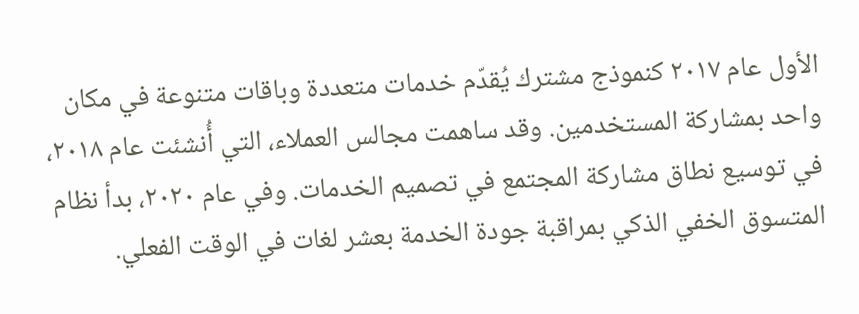الأول عام ٢٠١٧ كنموذج مشترك يُقدّم خدمات متعددة وباقات متنوعة في مكان واحد بمشاركة المستخدمين. وقد ساهمت مجالس العملاء، التي أُنشئت عام ٢٠١٨، في توسيع نطاق مشاركة المجتمع في تصميم الخدمات. وفي عام ٢٠٢٠، بدأ نظام المتسوق الخفي الذكي بمراقبة جودة الخدمة بعشر لغات في الوقت الفعلي.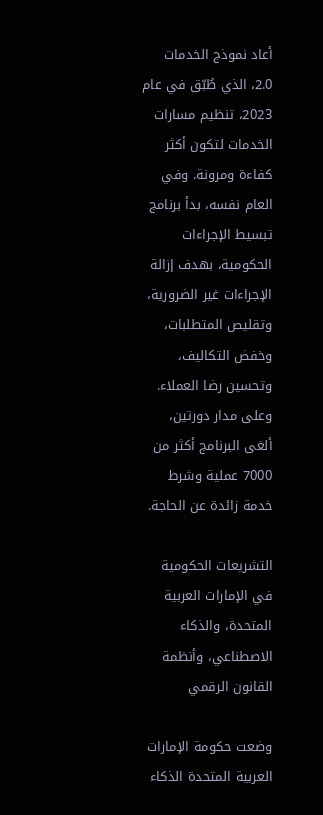أعاد نموذج الخدمات 2.0، الذي طُبّق في عام 2023، تنظيم مسارات الخدمات لتكون أكثر كفاءة ومرونة. وفي العام نفسه، بدأ برنامج تبسيط الإجراءات الحكومية، بهدف إزالة الإجراءات غير الضرورية، وتقليص المتطلبات، وخفض التكاليف، وتحسين رضا العملاء. وعلى مدار دورتين، ألغى البرنامج أكثر من 7000 عملية وشرط خدمة زائدة عن الحاجة.

التشريعات الحكومية في الإمارات العربية المتحدة، والذكاء الاصطناعي، وأنظمة القانون الرقمي

وضعت حكومة الإمارات العربية المتحدة الذكاء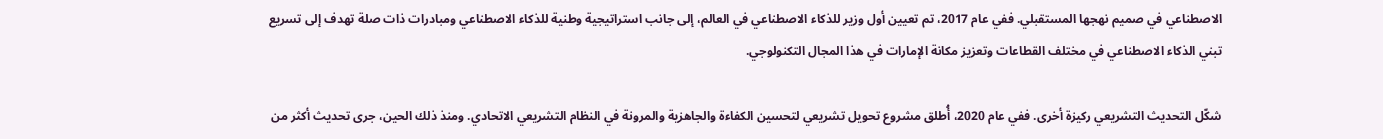الاصطناعي في صميم نهجها المستقبلي. ففي عام 2017، تم تعيين أول وزير للذكاء الاصطناعي في العالم، إلى جانب استراتيجية وطنية للذكاء الاصطناعي ومبادرات ذات صلة تهدف إلى تسريع تبني الذكاء الاصطناعي في مختلف القطاعات وتعزيز مكانة الإمارات في هذا المجال التكنولوجي.

شكّل التحديث التشريعي ركيزة أخرى. ففي عام 2020، أُطلق مشروع تحويل تشريعي لتحسين الكفاءة والجاهزية والمرونة في النظام التشريعي الاتحادي. ومنذ ذلك الحين، جرى تحديث أكثر من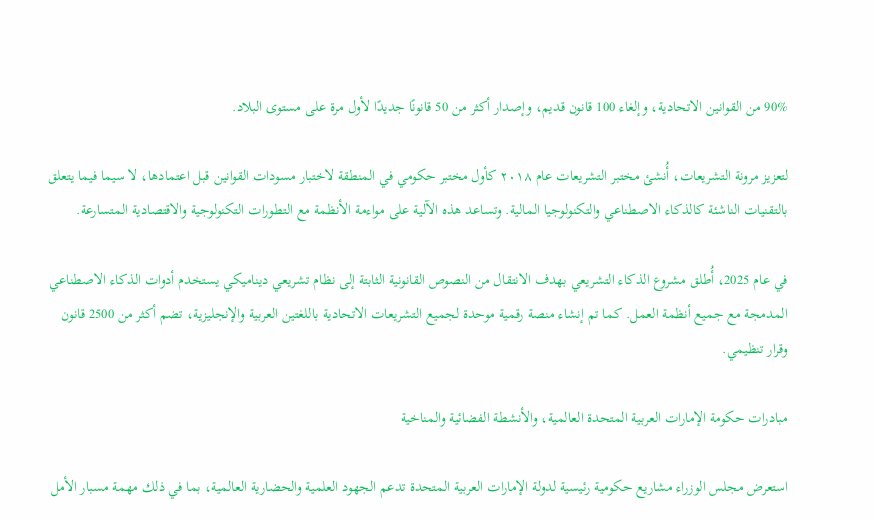90% من القوانين الاتحادية، وإلغاء 100 قانون قديم، وإصدار أكثر من 50 قانونًا جديدًا لأول مرة على مستوى البلاد.

لتعزيز مرونة التشريعات، أُنشئ مختبر التشريعات عام ٢٠١٨ كأول مختبر حكومي في المنطقة لاختبار مسودات القوانين قبل اعتمادها، لا سيما فيما يتعلق بالتقنيات الناشئة كالذكاء الاصطناعي والتكنولوجيا المالية. وتساعد هذه الآلية على مواءمة الأنظمة مع التطورات التكنولوجية والاقتصادية المتسارعة.

في عام 2025، أُطلق مشروع الذكاء التشريعي بهدف الانتقال من النصوص القانونية الثابتة إلى نظام تشريعي ديناميكي يستخدم أدوات الذكاء الاصطناعي المدمجة مع جميع أنظمة العمل. كما تم إنشاء منصة رقمية موحدة لجميع التشريعات الاتحادية باللغتين العربية والإنجليزية، تضم أكثر من 2500 قانون وقرار تنظيمي.

مبادرات حكومة الإمارات العربية المتحدة العالمية، والأنشطة الفضائية والمناخية

استعرض مجلس الوزراء مشاريع حكومية رئيسية لدولة الإمارات العربية المتحدة تدعم الجهود العلمية والحضارية العالمية، بما في ذلك مهمة مسبار الأمل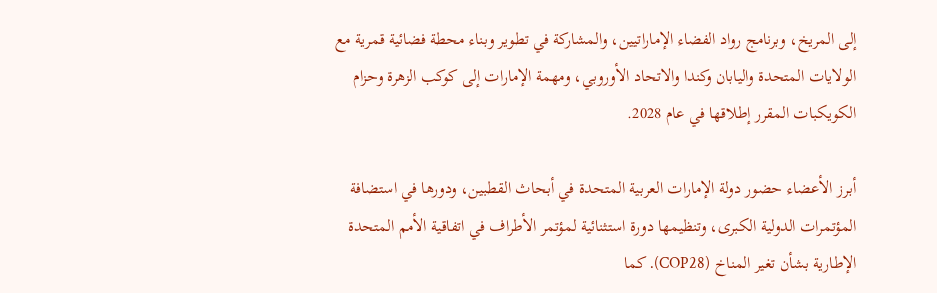إلى المريخ، وبرنامج رواد الفضاء الإماراتيين، والمشاركة في تطوير وبناء محطة فضائية قمرية مع الولايات المتحدة واليابان وكندا والاتحاد الأوروبي، ومهمة الإمارات إلى كوكب الزهرة وحزام الكويكبات المقرر إطلاقها في عام 2028.

أبرز الأعضاء حضور دولة الإمارات العربية المتحدة في أبحاث القطبين، ودورها في استضافة المؤتمرات الدولية الكبرى، وتنظيمها دورة استثنائية لمؤتمر الأطراف في اتفاقية الأمم المتحدة الإطارية بشأن تغير المناخ (COP28). كما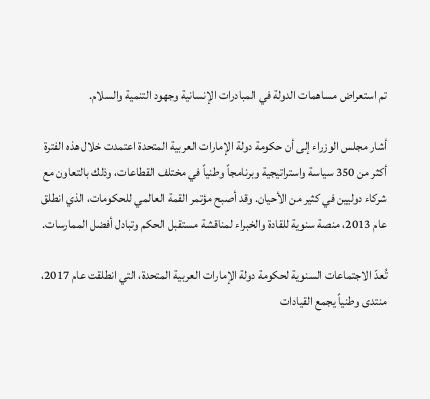تم استعراض مساهمات الدولة في المبادرات الإنسانية وجهود التنمية والسلام.

أشار مجلس الوزراء إلى أن حكومة دولة الإمارات العربية المتحدة اعتمدت خلال هذه الفترة أكثر من 350 سياسة واستراتيجية وبرنامجاً وطنياً في مختلف القطاعات، وذلك بالتعاون مع شركاء دوليين في كثير من الأحيان. وقد أصبح مؤتمر القمة العالمي للحكومات، الذي انطلق عام 2013، منصة سنوية للقادة والخبراء لمناقشة مستقبل الحكم وتبادل أفضل الممارسات.

تُعدّ الاجتماعات السنوية لحكومة دولة الإمارات العربية المتحدة، التي انطلقت عام 2017، منتدى وطنياً يجمع القيادات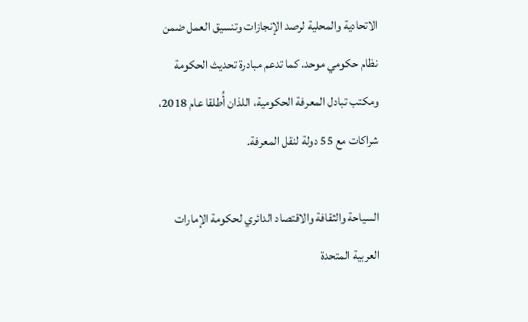الاتحادية والمحلية لرصد الإنجازات وتنسيق العمل ضمن نظام حكومي موحد. كما تدعم مبادرة تحديث الحكومة ومكتب تبادل المعرفة الحكومية، اللذان أُطلقا عام 2018، شراكات مع 55 دولة لنقل المعرفة.

السياحة والثقافة والاقتصاد الدائري لحكومة الإمارات العربية المتحدة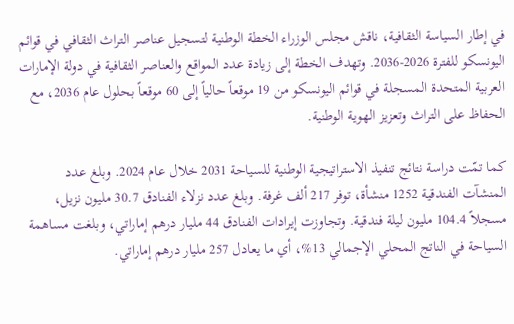في إطار السياسة الثقافية، ناقش مجلس الوزراء الخطة الوطنية لتسجيل عناصر التراث الثقافي في قوائم اليونسكو للفترة 2026-2036. وتهدف الخطة إلى زيادة عدد المواقع والعناصر الثقافية في دولة الإمارات العربية المتحدة المسجلة في قوائم اليونسكو من 19 موقعاً حالياً إلى 60 موقعاً بحلول عام 2036، مع الحفاظ على التراث وتعزيز الهوية الوطنية.

كما تمّت دراسة نتائج تنفيذ الاستراتيجية الوطنية للسياحة 2031 خلال عام 2024. وبلغ عدد المنشآت الفندقية 1252 منشأة، توفر 217 ألف غرفة. وبلغ عدد نزلاء الفنادق 30.7 مليون نزيل، مسجلاً 104.4 مليون ليلة فندقية. وتجاوزت إيرادات الفنادق 44 مليار درهم إماراتي، وبلغت مساهمة السياحة في الناتج المحلي الإجمالي 13%، أي ما يعادل 257 مليار درهم إماراتي.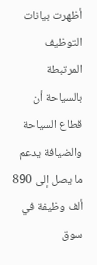أظهرت بيانات التوظيف المرتبطة بالسياحة أن قطاع السياحة والضيافة يدعم ما يصل إلى 890 ألف وظيفة في سوق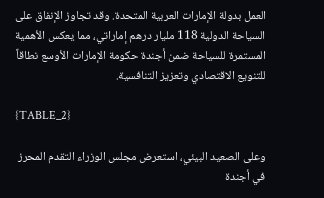العمل بدولة الإمارات العربية المتحدة. وقد تجاوز الإنفاق على السياحة الدولية 118 مليار درهم إماراتي، مما يعكس الأهمية المستمرة للسياحة ضمن أجندة حكومة الإمارات الأوسع نطاقاً للتنويع الاقتصادي وتعزيز التنافسية.

{TABLE_2}

وعلى الصعيد البيئي، استعرض مجلس الوزراء التقدم المحرز في أجندة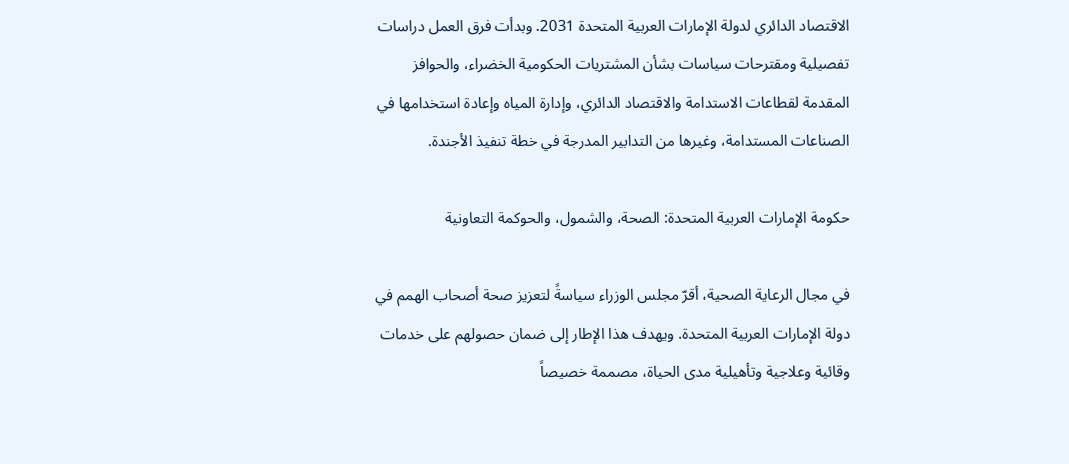الاقتصاد الدائري لدولة الإمارات العربية المتحدة 2031. وبدأت فرق العمل دراسات تفصيلية ومقترحات سياسات بشأن المشتريات الحكومية الخضراء، والحوافز المقدمة لقطاعات الاستدامة والاقتصاد الدائري، وإدارة المياه وإعادة استخدامها في الصناعات المستدامة، وغيرها من التدابير المدرجة في خطة تنفيذ الأجندة.

حكومة الإمارات العربية المتحدة: الصحة، والشمول، والحوكمة التعاونية

في مجال الرعاية الصحية، أقرّ مجلس الوزراء سياسةً لتعزيز صحة أصحاب الهمم في دولة الإمارات العربية المتحدة. ويهدف هذا الإطار إلى ضمان حصولهم على خدمات وقائية وعلاجية وتأهيلية مدى الحياة، مصممة خصيصاً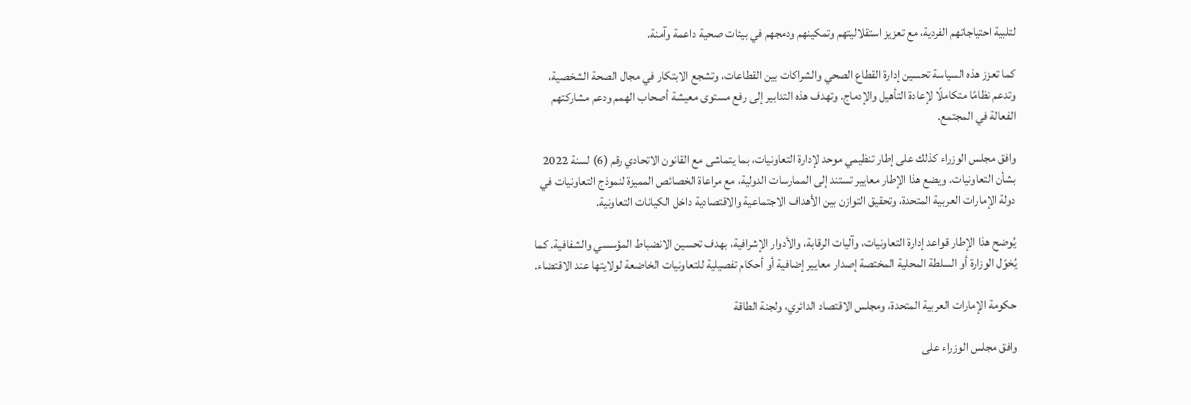لتلبية احتياجاتهم الفردية، مع تعزيز استقلاليتهم وتمكينهم ودمجهم في بيئات صحية داعمة وآمنة.

كما تعزز هذه السياسة تحسين إدارة القطاع الصحي والشراكات بين القطاعات، وتشجع الابتكار في مجال الصحة الشخصية، وتدعم نظامًا متكاملًا لإعادة التأهيل والإدماج. وتهدف هذه التدابير إلى رفع مستوى معيشة أصحاب الهمم ودعم مشاركتهم الفعالة في المجتمع.

وافق مجلس الوزراء كذلك على إطار تنظيمي موحد لإدارة التعاونيات، بما يتماشى مع القانون الاتحادي رقم (6) لسنة 2022 بشأن التعاونيات. ويضع هذا الإطار معايير تستند إلى الممارسات الدولية، مع مراعاة الخصائص المميزة لنموذج التعاونيات في دولة الإمارات العربية المتحدة، وتحقيق التوازن بين الأهداف الاجتماعية والاقتصادية داخل الكيانات التعاونية.

يُوضح هذا الإطار قواعد إدارة التعاونيات، وآليات الرقابة، والأدوار الإشرافية، بهدف تحسين الانضباط المؤسسي والشفافية. كما يُخوّل الوزارة أو السلطة المحلية المختصة إصدار معايير إضافية أو أحكام تفصيلية للتعاونيات الخاضعة لولايتها عند الاقتضاء.

حكومة الإمارات العربية المتحدة، ومجلس الاقتصاد الدائري، ولجنة الطاقة

وافق مجلس الوزراء على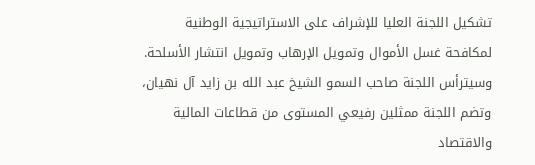تشكيل اللجنة العليا للإشراف على الاستراتيجية الوطنية لمكافحة غسل الأموال وتمويل الإرهاب وتمويل انتشار الأسلحة. وسيترأس اللجنة صاحب السمو الشيخ عبد الله بن زايد آل نهيان، وتضم اللجنة ممثلين رفيعي المستوى من قطاعات المالية والاقتصاد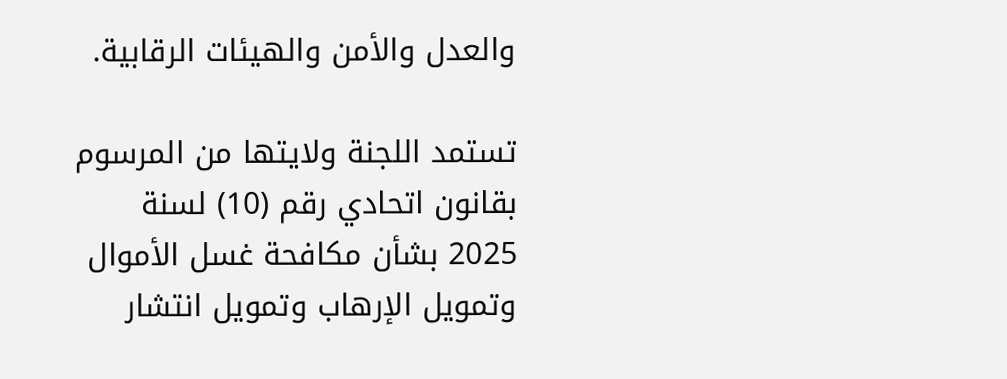والعدل والأمن والهيئات الرقابية.

تستمد اللجنة ولايتها من المرسوم بقانون اتحادي رقم (10) لسنة 2025 بشأن مكافحة غسل الأموال وتمويل الإرهاب وتمويل انتشار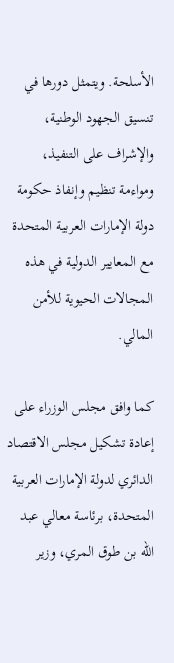الأسلحة. ويتمثل دورها في تنسيق الجهود الوطنية، والإشراف على التنفيذ، ومواءمة تنظيم وإنفاذ حكومة دولة الإمارات العربية المتحدة مع المعايير الدولية في هذه المجالات الحيوية للأمن المالي.

كما وافق مجلس الوزراء على إعادة تشكيل مجلس الاقتصاد الدائري لدولة الإمارات العربية المتحدة، برئاسة معالي عبد الله بن طوق المري، وزير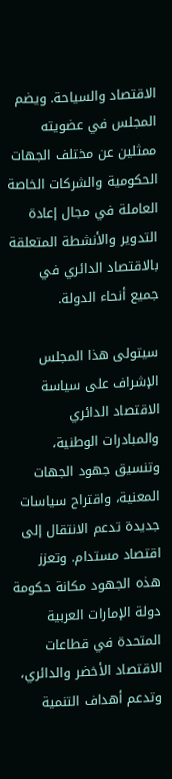الاقتصاد والسياحة. ويضم المجلس في عضويته ممثلين عن مختلف الجهات الحكومية والشركات الخاصة العاملة في مجال إعادة التدوير والأنشطة المتعلقة بالاقتصاد الدائري في جميع أنحاء الدولة.

سيتولى هذا المجلس الإشراف على سياسة الاقتصاد الدائري والمبادرات الوطنية، وتنسيق جهود الجهات المعنية، واقتراح سياسات جديدة تدعم الانتقال إلى اقتصاد مستدام. وتعزز هذه الجهود مكانة حكومة دولة الإمارات العربية المتحدة في قطاعات الاقتصاد الأخضر والدائري، وتدعم أهداف التنمية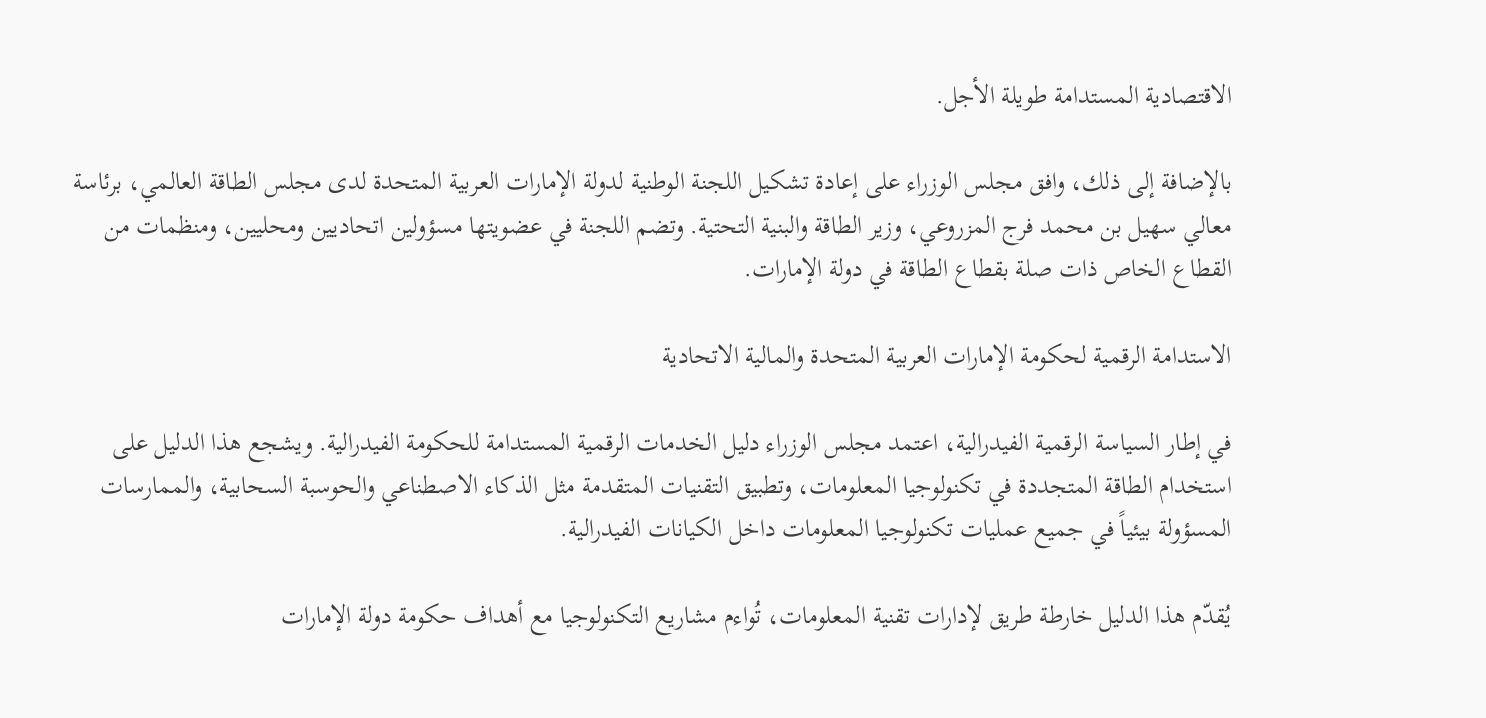الاقتصادية المستدامة طويلة الأجل.

بالإضافة إلى ذلك، وافق مجلس الوزراء على إعادة تشكيل اللجنة الوطنية لدولة الإمارات العربية المتحدة لدى مجلس الطاقة العالمي، برئاسة معالي سهيل بن محمد فرج المزروعي، وزير الطاقة والبنية التحتية. وتضم اللجنة في عضويتها مسؤولين اتحاديين ومحليين، ومنظمات من القطاع الخاص ذات صلة بقطاع الطاقة في دولة الإمارات.

الاستدامة الرقمية لحكومة الإمارات العربية المتحدة والمالية الاتحادية

في إطار السياسة الرقمية الفيدرالية، اعتمد مجلس الوزراء دليل الخدمات الرقمية المستدامة للحكومة الفيدرالية. ويشجع هذا الدليل على استخدام الطاقة المتجددة في تكنولوجيا المعلومات، وتطبيق التقنيات المتقدمة مثل الذكاء الاصطناعي والحوسبة السحابية، والممارسات المسؤولة بيئياً في جميع عمليات تكنولوجيا المعلومات داخل الكيانات الفيدرالية.

يُقدّم هذا الدليل خارطة طريق لإدارات تقنية المعلومات، تُواءم مشاريع التكنولوجيا مع أهداف حكومة دولة الإمارات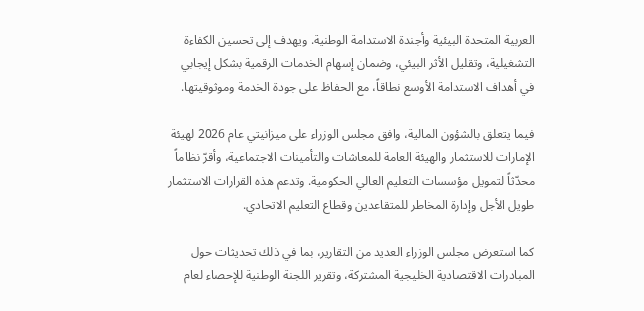العربية المتحدة البيئية وأجندة الاستدامة الوطنية. ويهدف إلى تحسين الكفاءة التشغيلية، وتقليل الأثر البيئي، وضمان إسهام الخدمات الرقمية بشكل إيجابي في أهداف الاستدامة الأوسع نطاقاً، مع الحفاظ على جودة الخدمة وموثوقيتها.

فيما يتعلق بالشؤون المالية، وافق مجلس الوزراء على ميزانيتي عام 2026 لهيئة الإمارات للاستثمار والهيئة العامة للمعاشات والتأمينات الاجتماعية، وأقرّ نظاماً محدّثاً لتمويل مؤسسات التعليم العالي الحكومية. وتدعم هذه القرارات الاستثمار طويل الأجل وإدارة المخاطر للمتقاعدين وقطاع التعليم الاتحادي.

كما استعرض مجلس الوزراء العديد من التقارير، بما في ذلك تحديثات حول المبادرات الاقتصادية الخليجية المشتركة، وتقرير اللجنة الوطنية للإحصاء لعام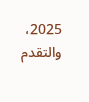2025، والتقدم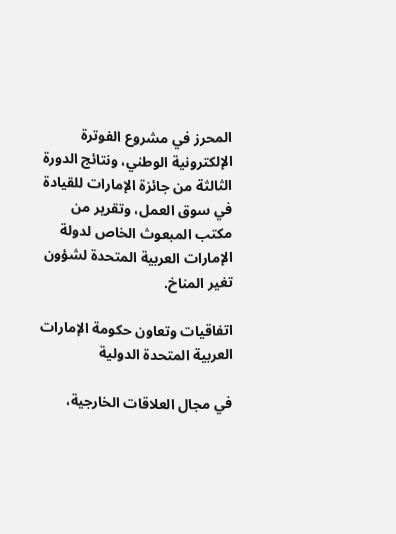المحرز في مشروع الفوترة الإلكترونية الوطني، ونتائج الدورة الثالثة من جائزة الإمارات للقيادة في سوق العمل، وتقرير من مكتب المبعوث الخاص لدولة الإمارات العربية المتحدة لشؤون تغير المناخ.

اتفاقيات وتعاون حكومة الإمارات العربية المتحدة الدولية

في مجال العلاقات الخارجية،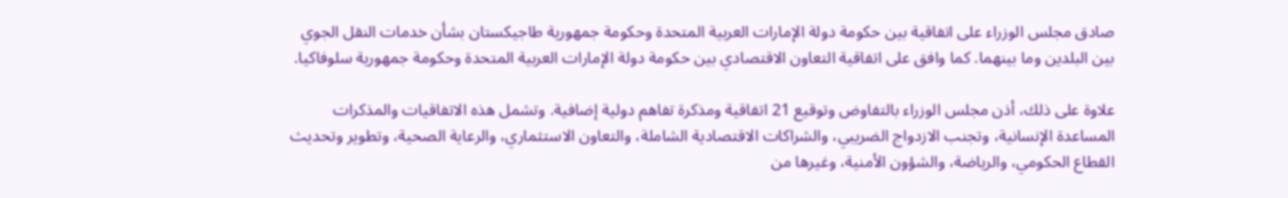صادق مجلس الوزراء على اتفاقية بين حكومة دولة الإمارات العربية المتحدة وحكومة جمهورية طاجيكستان بشأن خدمات النقل الجوي بين البلدين وما بينهما. كما وافق على اتفاقية التعاون الاقتصادي بين حكومة دولة الإمارات العربية المتحدة وحكومة جمهورية سلوفاكيا.

علاوة على ذلك، أذن مجلس الوزراء بالتفاوض وتوقيع 21 اتفاقية ومذكرة تفاهم دولية إضافية. وتشمل هذه الاتفاقيات والمذكرات المساعدة الإنسانية، وتجنب الازدواج الضريبي، والشراكات الاقتصادية الشاملة، والتعاون الاستثماري، والرعاية الصحية، وتطوير وتحديث القطاع الحكومي، والرياضة، والشؤون الأمنية، وغيرها من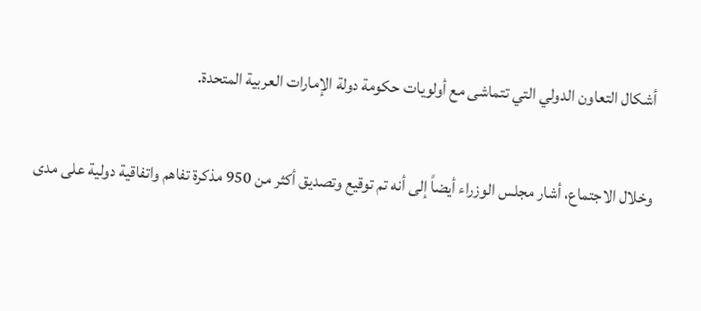أشكال التعاون الدولي التي تتماشى مع أولويات حكومة دولة الإمارات العربية المتحدة.

وخلال الاجتماع، أشار مجلس الوزراء أيضاً إلى أنه تم توقيع وتصديق أكثر من 950 مذكرة تفاهم واتفاقية دولية على مدى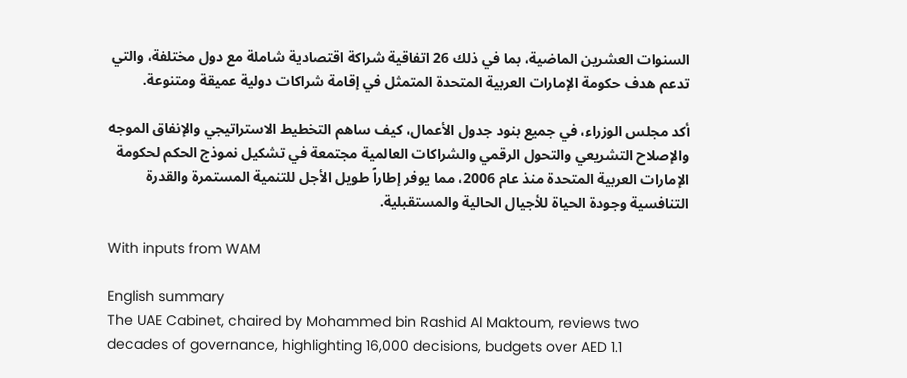السنوات العشرين الماضية، بما في ذلك 26 اتفاقية شراكة اقتصادية شاملة مع دول مختلفة، والتي تدعم هدف حكومة الإمارات العربية المتحدة المتمثل في إقامة شراكات دولية عميقة ومتنوعة.

أكد مجلس الوزراء، في جميع بنود جدول الأعمال، كيف ساهم التخطيط الاستراتيجي والإنفاق الموجه والإصلاح التشريعي والتحول الرقمي والشراكات العالمية مجتمعة في تشكيل نموذج الحكم لحكومة الإمارات العربية المتحدة منذ عام 2006، مما يوفر إطاراً طويل الأجل للتنمية المستمرة والقدرة التنافسية وجودة الحياة للأجيال الحالية والمستقبلية.

With inputs from WAM

English summary
The UAE Cabinet, chaired by Mohammed bin Rashid Al Maktoum, reviews two decades of governance, highlighting 16,000 decisions, budgets over AED 1.1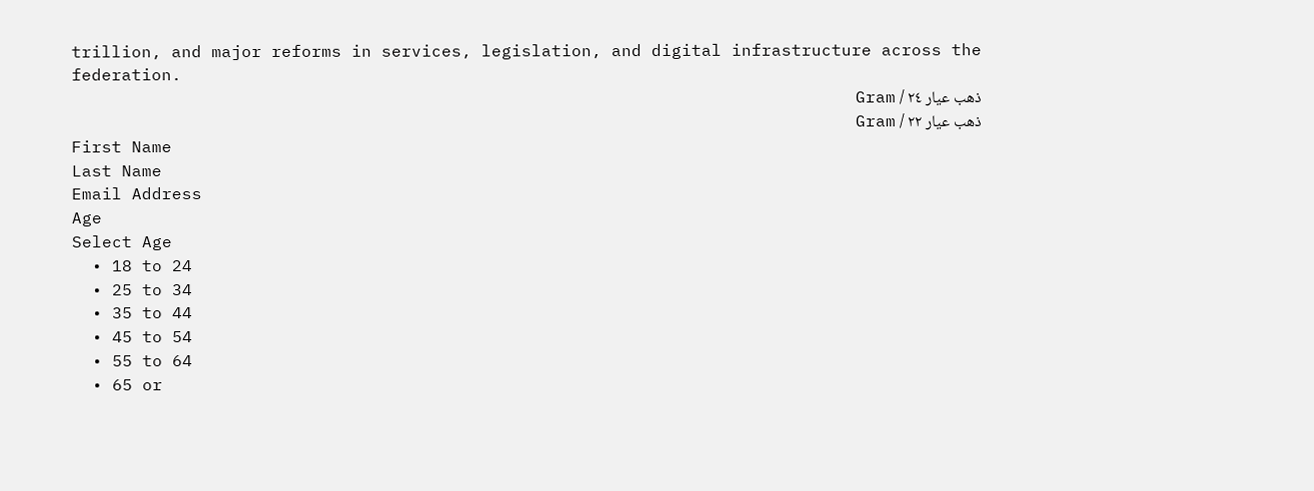trillion, and major reforms in services, legislation, and digital infrastructure across the federation.
ذهب عيار ٢٤ / Gram
ذهب عيار ٢٢ / Gram
First Name
Last Name
Email Address
Age
Select Age
  • 18 to 24
  • 25 to 34
  • 35 to 44
  • 45 to 54
  • 55 to 64
  • 65 or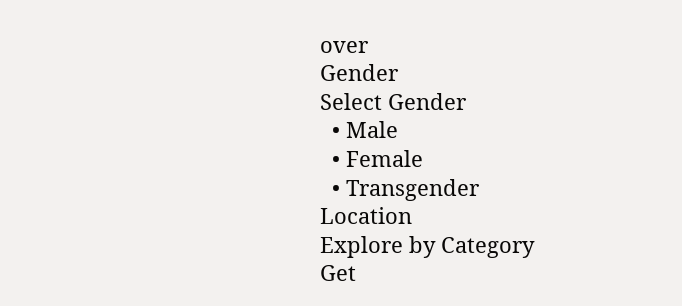over
Gender
Select Gender
  • Male
  • Female
  • Transgender
Location
Explore by Category
Get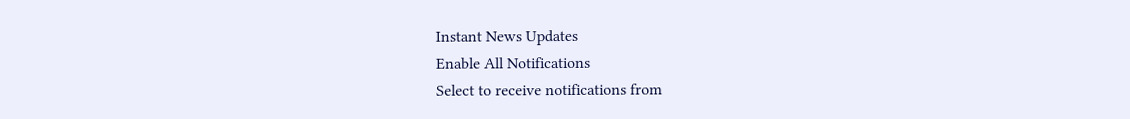Instant News Updates
Enable All Notifications
Select to receive notifications from